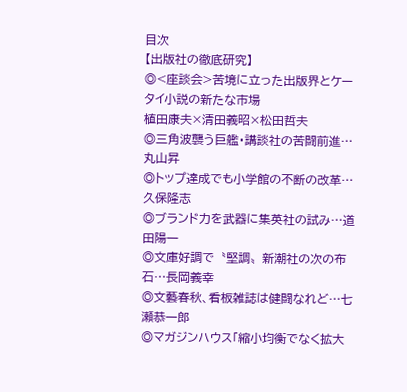目次
【出版社の徹底研究】
◎<座談会>苦境に立った出版界とケータイ小説の新たな市場
植田康夫×清田義昭×松田哲夫
◎三角波襲う巨艦・講談社の苦闘前進…丸山昇
◎トップ達成でも小学館の不断の改革…久保隆志
◎ブランド力を武器に集英社の試み…道田陽一
◎文庫好調で〝堅調〟新潮社の次の布石…長岡義幸
◎文藝春秋、看板雑誌は健闘なれど…七瀬恭一郎
◎マガジンハウス「縮小均衡でなく拡大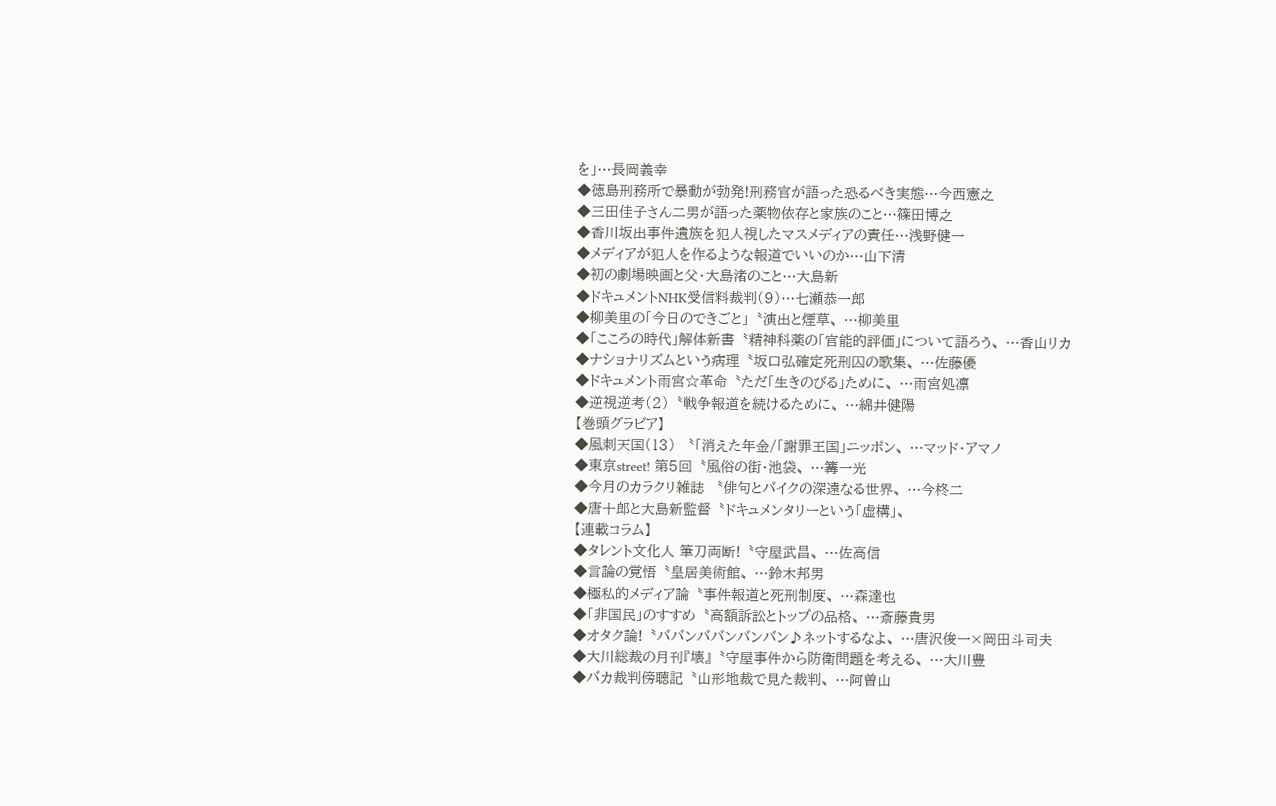を」…長岡義幸
◆徳島刑務所で暴動が勃発!刑務官が語った恐るべき実態…今西憲之
◆三田佳子さん二男が語った薬物依存と家族のこと…篠田博之
◆香川坂出事件遺族を犯人視したマスメディアの責任…浅野健一
◆メディアが犯人を作るような報道でいいのか…山下清
◆初の劇場映画と父・大島渚のこと…大島新
◆ドキュメントNHK受信料裁判(9)…七瀬恭一郎
◆柳美里の「今日のできごと」〝演出と煙草〟…柳美里
◆「こころの時代」解体新書〝精神科薬の「官能的評価」について語ろう〟…香山リカ
◆ナショナリズムという病理〝坂口弘確定死刑囚の歌集〟…佐藤優
◆ドキュメント雨宮☆革命〝ただ「生きのびる」ために〟…雨宮処凛
◆逆視逆考(2)〝戦争報道を続けるために〟…綿井健陽
【巻頭グラビア】
◆風刺天国(13) 〝「消えた年金/「謝罪王国」ニッポン〟…マッド・アマノ
◆東京street! 第5回〝風俗の街・池袋〟…篝一光
◆今月のカラクリ雑誌 〝俳句とバイクの深遠なる世界〟…今柊二
◆唐十郎と大島新監督〝ドキュメンタリーという「虚構」〟
【連載コラム】
◆タレント文化人 筆刀両断!〝守屋武昌〟…佐高信
◆言論の覚悟〝皇居美術館〟…鈴木邦男
◆極私的メディア論〝事件報道と死刑制度〟…森達也
◆「非国民」のすすめ〝高額訴訟とトップの品格〟…斎藤貴男
◆オタク論!〝ババンババンバンバン♪ネットするなよ〟…唐沢俊一×岡田斗司夫
◆大川総裁の月刊『壊』〝守屋事件から防衛問題を考える〟…大川豊
◆バカ裁判傍聴記〝山形地裁で見た裁判〟…阿曽山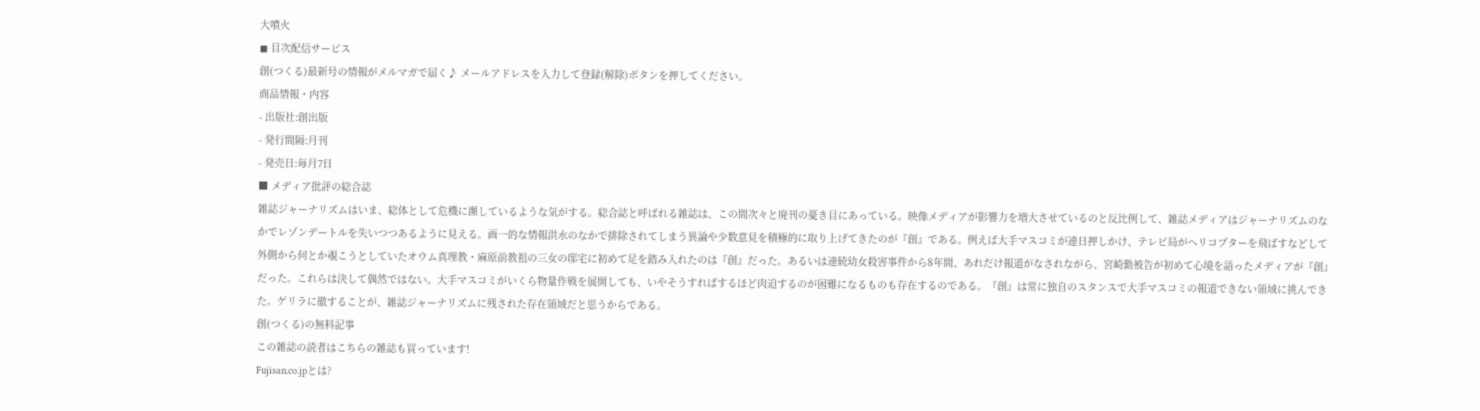大噴火
◼ 目次配信サービス
創(つくる)最新号の情報がメルマガで届く♪ メールアドレスを入力して登録(解除)ボタンを押してください。
商品情報・内容
- 出版社:創出版
- 発行間隔:月刊
- 発売日:毎月7日
■ メディア批評の総合誌
雑誌ジャーナリズムはいま、総体として危機に瀕しているような気がする。総合誌と呼ばれる雑誌は、この間次々と廃刊の憂き目にあっている。映像メディアが影響力を増大させているのと反比例して、雑誌メディアはジャーナリズムのなかでレゾンデートルを失いつつあるように見える。画一的な情報洪水のなかで排除されてしまう異論や少数意見を積極的に取り上げてきたのが『創』である。例えば大手マスコミが連日押しかけ、テレビ局がヘリコプターを飛ばすなどして外側から何とか覗こうとしていたオウム真理教・麻原前教祖の三女の邸宅に初めて足を踏み入れたのは『創』だった。あるいは連続幼女殺害事件から8年間、あれだけ報道がなされながら、宮崎勤被告が初めて心境を語ったメディアが『創』だった。これらは決して偶然ではない。大手マスコミがいくら物量作戦を展開しても、いやそうすればするほど肉迫するのが困難になるものも存在するのである。『創』は常に独自のスタンスで大手マスコミの報道できない領域に挑んできた。ゲリラに徹することが、雑誌ジャーナリズムに残された存在領域だと思うからである。
創(つくる)の無料記事
この雑誌の読者はこちらの雑誌も買っています!
Fujisan.co.jpとは?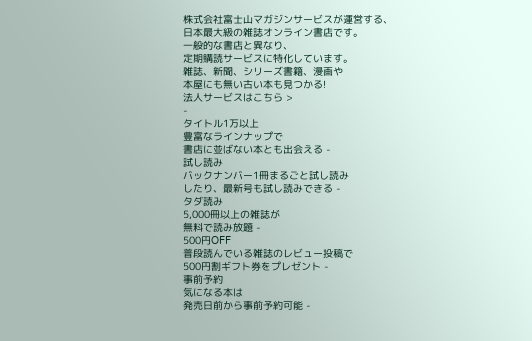株式会社富士山マガジンサービスが運営する、
日本最大級の雑誌オンライン書店です。
一般的な書店と異なり、
定期購読サービスに特化しています。
雑誌、新聞、シリーズ書籍、漫画や
本屋にも無い古い本も見つかる!
法人サービスはこちら >
-
タイトル1万以上
豊富なラインナップで
書店に並ばない本とも出会える -
試し読み
バックナンバー1冊まるごと試し読み
したり、最新号も試し読みできる -
タダ読み
5,000冊以上の雑誌が
無料で読み放題 -
500円OFF
普段読んでいる雑誌のレビュー投稿で
500円割ギフト券をプレゼント -
事前予約
気になる本は
発売日前から事前予約可能 -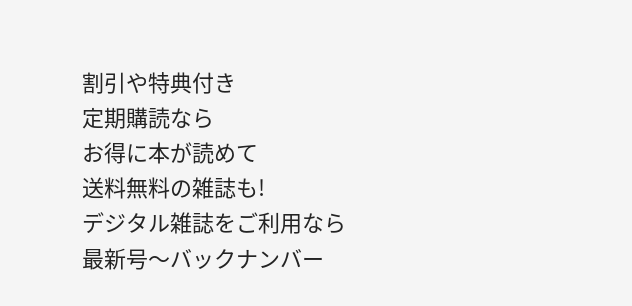割引や特典付き
定期購読なら
お得に本が読めて
送料無料の雑誌も!
デジタル雑誌をご利用なら
最新号〜バックナンバー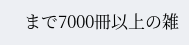まで7000冊以上の雑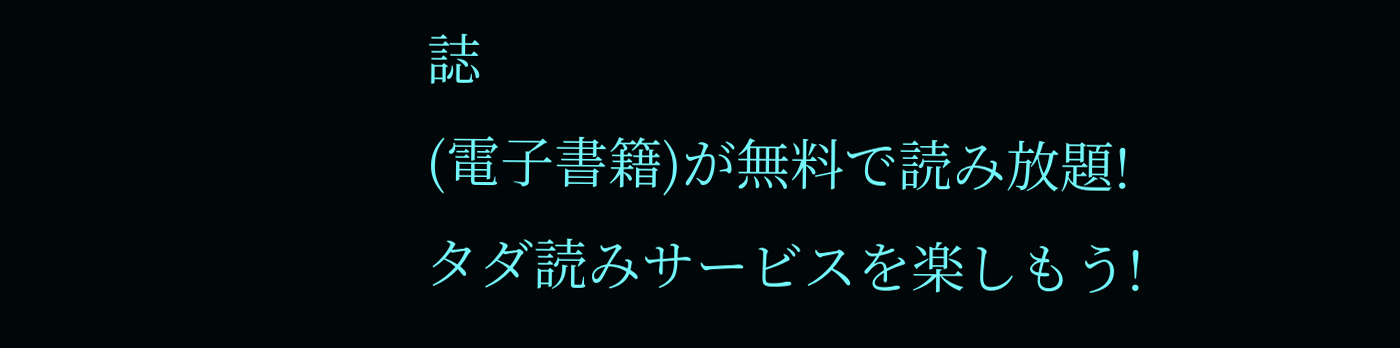誌
(電子書籍)が無料で読み放題!
タダ読みサービスを楽しもう!